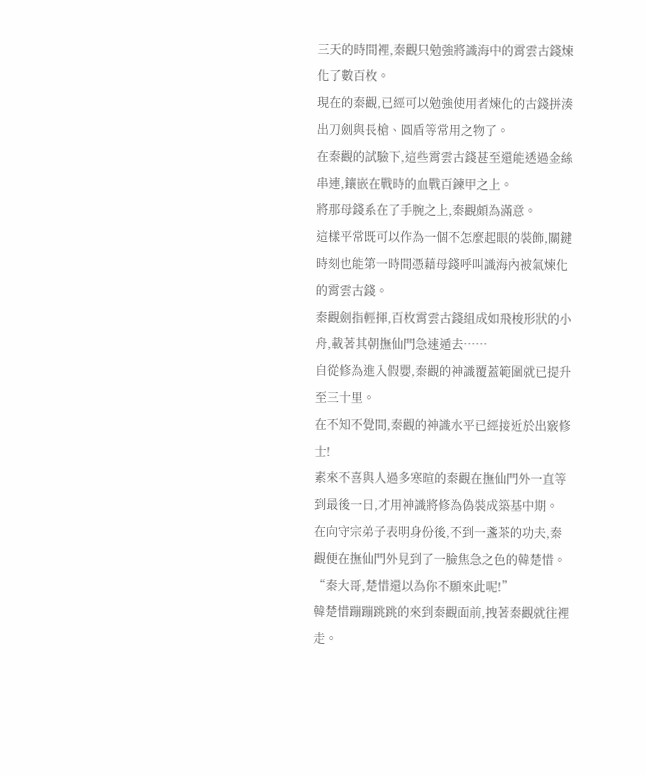三天的時間裡,秦觀只勉強將識海中的霄雲古錢煉化了數百枚。
現在的秦觀,已經可以勉強使用者煉化的古錢拼湊出刀劍與長槍、圓盾等常用之物了。
在秦觀的試驗下,這些霄雲古錢甚至還能透過金絲串連,鑲嵌在戰時的血戰百鍊甲之上。
將那母錢系在了手腕之上,秦觀頗為滿意。
這樣平常既可以作為一個不怎麼起眼的裝飾,關鍵時刻也能第一時間憑藉母錢呼叫識海內被氣煉化的霄雲古錢。
秦觀劍指輕揮,百枚霄雲古錢組成如飛梭形狀的小舟,載著其朝撫仙門急速遁去……
自從修為進入假嬰,秦觀的神識覆蓋範圍就已提升至三十里。
在不知不覺間,秦觀的神識水平已經接近於出竅修士!
素來不喜與人過多寒暄的秦觀在撫仙門外一直等到最後一日,才用神識將修為偽裝成築基中期。
在向守宗弟子表明身份後,不到一盞茶的功夫,秦觀便在撫仙門外見到了一臉焦急之色的韓楚惜。
“秦大哥,楚惜還以為你不願來此呢!”
韓楚惜蹦蹦跳跳的來到秦觀面前,拽著秦觀就往裡走。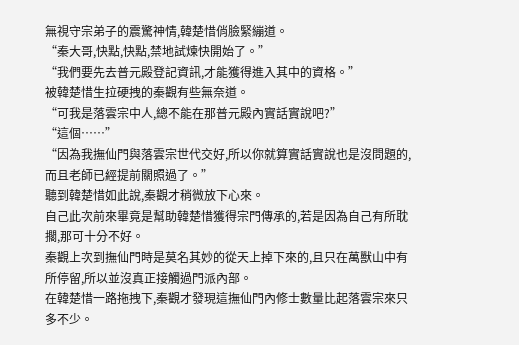無視守宗弟子的震驚神情,韓楚惜俏臉緊繃道。
“秦大哥,快點,快點,禁地試煉快開始了。”
“我們要先去普元殿登記資訊,才能獲得進入其中的資格。”
被韓楚惜生拉硬拽的秦觀有些無奈道。
“可我是落雲宗中人,總不能在那普元殿內實話實說吧?”
“這個……”
“因為我撫仙門與落雲宗世代交好,所以你就算實話實說也是沒問題的,而且老師已經提前關照過了。”
聽到韓楚惜如此說,秦觀才稍微放下心來。
自己此次前來畢竟是幫助韓楚惜獲得宗門傳承的,若是因為自己有所耽擱,那可十分不好。
秦觀上次到撫仙門時是莫名其妙的從天上掉下來的,且只在萬獸山中有所停留,所以並沒真正接觸過門派內部。
在韓楚惜一路拖拽下,秦觀才發現這撫仙門內修士數量比起落雲宗來只多不少。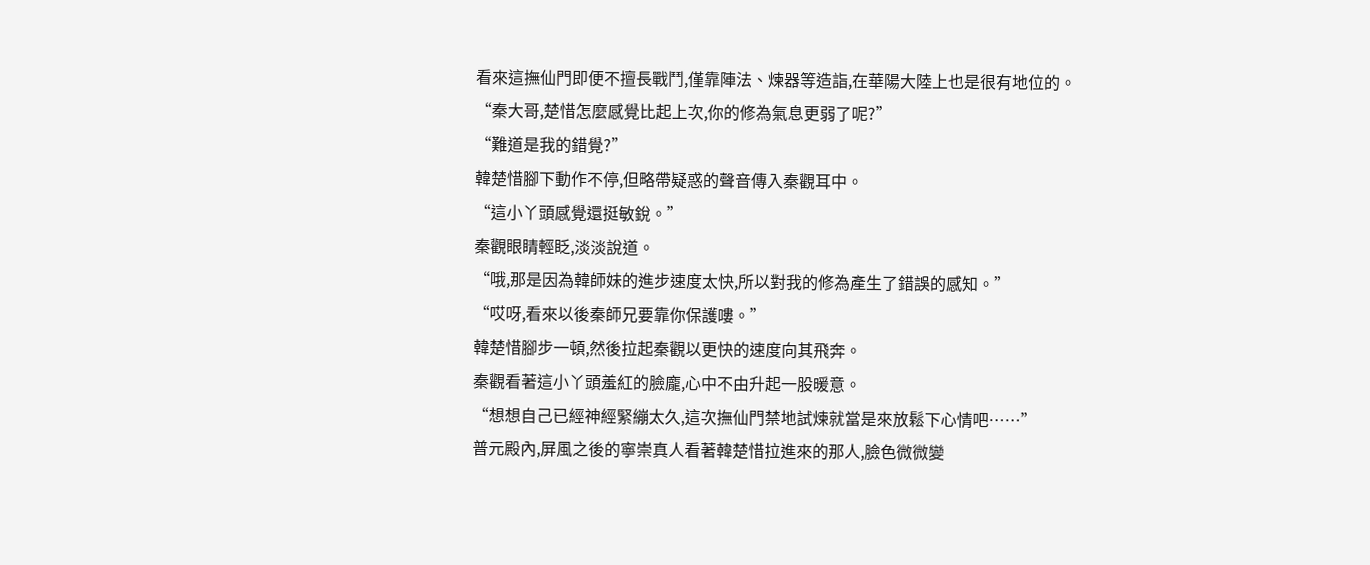看來這撫仙門即便不擅長戰鬥,僅靠陣法、煉器等造詣,在華陽大陸上也是很有地位的。
“秦大哥,楚惜怎麼感覺比起上次,你的修為氣息更弱了呢?”
“難道是我的錯覺?”
韓楚惜腳下動作不停,但略帶疑惑的聲音傳入秦觀耳中。
“這小丫頭感覺還挺敏銳。”
秦觀眼睛輕眨,淡淡說道。
“哦,那是因為韓師妹的進步速度太快,所以對我的修為產生了錯誤的感知。”
“哎呀,看來以後秦師兄要靠你保護嘍。”
韓楚惜腳步一頓,然後拉起秦觀以更快的速度向其飛奔。
秦觀看著這小丫頭羞紅的臉龐,心中不由升起一股暖意。
“想想自己已經神經緊繃太久,這次撫仙門禁地試煉就當是來放鬆下心情吧……”
普元殿內,屏風之後的寧崇真人看著韓楚惜拉進來的那人,臉色微微變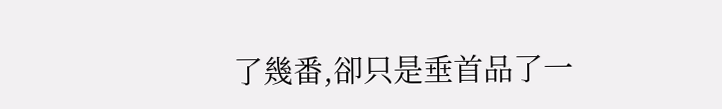了幾番,卻只是垂首品了一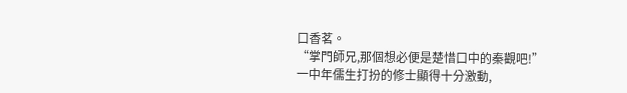口香茗。
“掌門師兄,那個想必便是楚惜口中的秦觀吧!”
一中年儒生打扮的修士顯得十分激動,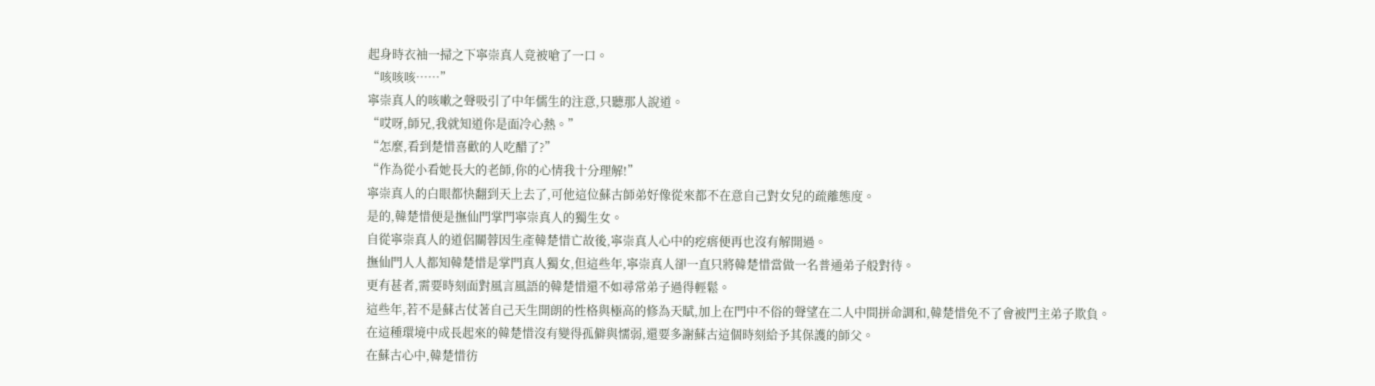起身時衣袖一掃之下寧崇真人竟被嗆了一口。
“咳咳咳……”
寧崇真人的咳嗽之聲吸引了中年儒生的注意,只聽那人說道。
“哎呀,師兄,我就知道你是面冷心熱。”
“怎麼,看到楚惜喜歡的人吃醋了?”
“作為從小看她長大的老師,你的心情我十分理解!”
寧崇真人的白眼都快翻到天上去了,可他這位蘇古師弟好像從來都不在意自己對女兒的疏離態度。
是的,韓楚惜便是撫仙門掌門寧崇真人的獨生女。
自從寧崇真人的道侶關蓉因生產韓楚惜亡故後,寧崇真人心中的疙瘩便再也沒有解開過。
撫仙門人人都知韓楚惜是掌門真人獨女,但這些年,寧崇真人卻一直只將韓楚惜當做一名普通弟子般對待。
更有甚者,需要時刻面對風言風語的韓楚惜還不如尋常弟子過得輕鬆。
這些年,若不是蘇古仗著自己天生開朗的性格與極高的修為天賦,加上在門中不俗的聲望在二人中間拼命調和,韓楚惜免不了會被門主弟子欺負。
在這種環境中成長起來的韓楚惜沒有變得孤僻與懦弱,還要多謝蘇古這個時刻給予其保護的師父。
在蘇古心中,韓楚惜彷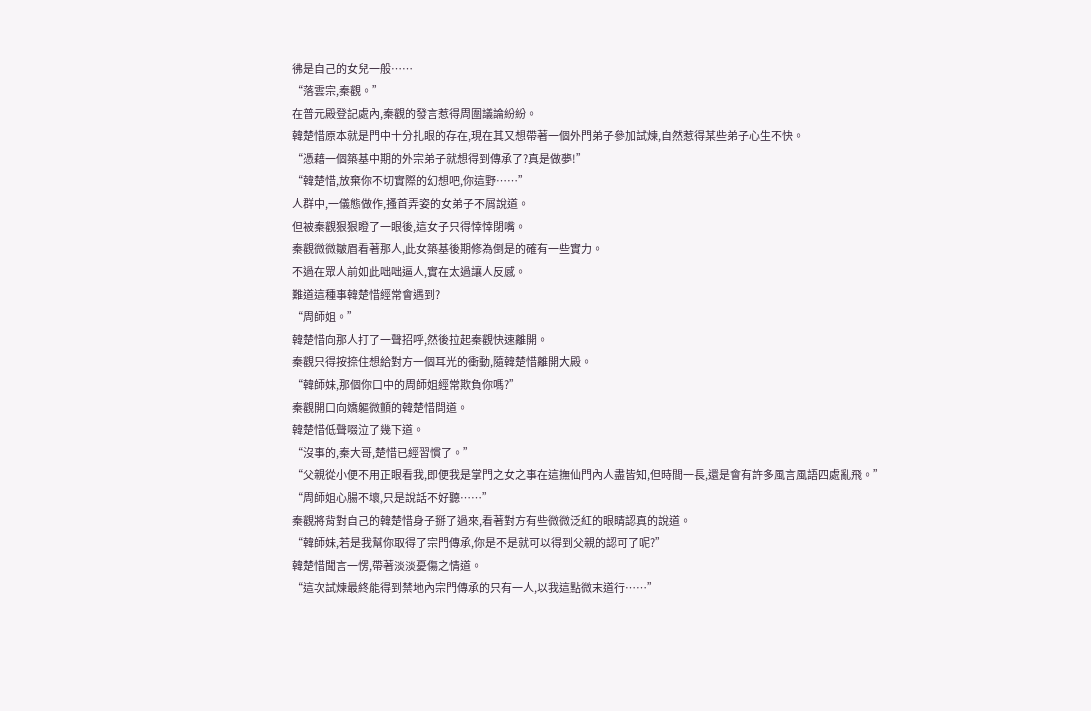彿是自己的女兒一般……
“落雲宗,秦觀。”
在普元殿登記處內,秦觀的發言惹得周圍議論紛紛。
韓楚惜原本就是門中十分扎眼的存在,現在其又想帶著一個外門弟子參加試煉,自然惹得某些弟子心生不快。
“憑藉一個築基中期的外宗弟子就想得到傳承了?真是做夢!”
“韓楚惜,放棄你不切實際的幻想吧,你這野……”
人群中,一儀態做作,搔首弄姿的女弟子不屑說道。
但被秦觀狠狠瞪了一眼後,這女子只得悻悻閉嘴。
秦觀微微皺眉看著那人,此女築基後期修為倒是的確有一些實力。
不過在眾人前如此咄咄逼人,實在太過讓人反感。
難道這種事韓楚惜經常會遇到?
“周師姐。”
韓楚惜向那人打了一聲招呼,然後拉起秦觀快速離開。
秦觀只得按捺住想給對方一個耳光的衝動,隨韓楚惜離開大殿。
“韓師妹,那個你口中的周師姐經常欺負你嗎?”
秦觀開口向嬌軀微顫的韓楚惜問道。
韓楚惜低聲啜泣了幾下道。
“沒事的,秦大哥,楚惜已經習慣了。”
“父親從小便不用正眼看我,即便我是掌門之女之事在這撫仙門內人盡皆知,但時間一長,還是會有許多風言風語四處亂飛。”
“周師姐心腸不壞,只是說話不好聽……”
秦觀將背對自己的韓楚惜身子掰了過來,看著對方有些微微泛紅的眼睛認真的說道。
“韓師妹,若是我幫你取得了宗門傳承,你是不是就可以得到父親的認可了呢?”
韓楚惜聞言一愣,帶著淡淡憂傷之情道。
“這次試煉最終能得到禁地內宗門傳承的只有一人,以我這點微末道行……”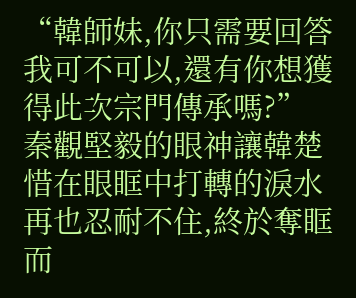“韓師妹,你只需要回答我可不可以,還有你想獲得此次宗門傳承嗎?”
秦觀堅毅的眼神讓韓楚惜在眼眶中打轉的淚水再也忍耐不住,終於奪眶而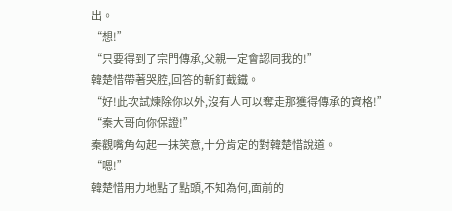出。
“想!”
“只要得到了宗門傳承,父親一定會認同我的!”
韓楚惜帶著哭腔,回答的斬釘截鐵。
“好!此次試煉除你以外,沒有人可以奪走那獲得傳承的資格!”
“秦大哥向你保證!”
秦觀嘴角勾起一抹笑意,十分肯定的對韓楚惜說道。
“嗯!”
韓楚惜用力地點了點頭,不知為何,面前的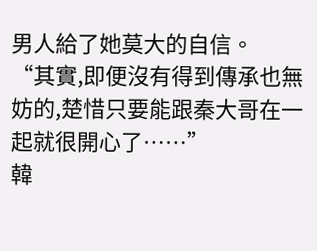男人給了她莫大的自信。
“其實,即便沒有得到傳承也無妨的,楚惜只要能跟秦大哥在一起就很開心了……”
韓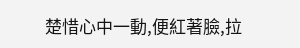楚惜心中一動,便紅著臉,拉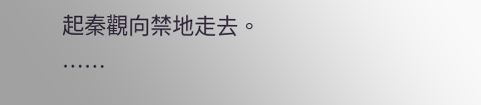起秦觀向禁地走去。
……